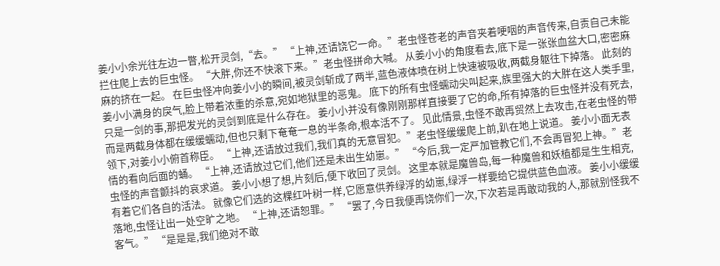姜小小余光往左边一瞥,松开灵剑,“去。” “上神,还请饶它一命。”老虫怪苍老的声音夹着哽咽的声音传来,自责自己未能拦住爬上去的巨虫怪。 “大胖,你还不快滚下来。”老虫怪拼命大喊。 从姜小小的角度看去,底下是一张张血盆大口,密密麻麻的挤在一起。 在巨虫怪冲向姜小小的瞬间,被灵剑斩成了两半,蓝色液体喷在树上快速被吸收,两截身躯往下掉落。 此刻的姜小小满身的戾气,脸上带着浓重的杀意,宛如地狱里的恶鬼。 底下的所有虫怪蠕动尖叫起来,族里强大的大胖在这人类手里,只是一剑的事,那把发光的灵剑到底是什么存在。 姜小小并没有像刚刚那样直接要了它的命,所有掉落的巨虫怪并没有死去,而是两截身体都在缓缓蠕动,但也只剩下奄奄一息的半条命,根本活不了。 见此情景,虫怪不敢再贸然上去攻击,在老虫怪的带领下,对姜小小俯首称臣。 “上神,还请放过我们,我们真的无意冒犯。”老虫怪缓缓爬上前,趴在地上说道。 姜小小面无表情的看向后面的蛹。 “上神,还请放过它们,他们还是未出生幼崽。” “今后,我一定严加管教它们,不会再冒犯上神。”老虫怪的声音颤抖的哀求道。 姜小小想了想,片刻后,便下收回了灵剑。 这里本就是魔兽岛,每一种魔兽和妖植都是生生相克,有着它们各自的活法。 就像它们选的这棵红叶树一样,它愿意供养绿浮的幼崽,绿浮一样要给它提供蓝色血液。 姜小小缓缓落地,虫怪让出一处空旷之地。 “上神,还请恕罪。” “罢了,今日我便再饶你们一次,下次若是再敢动我的人,那就别怪我不客气。” “是是是,我们绝对不敢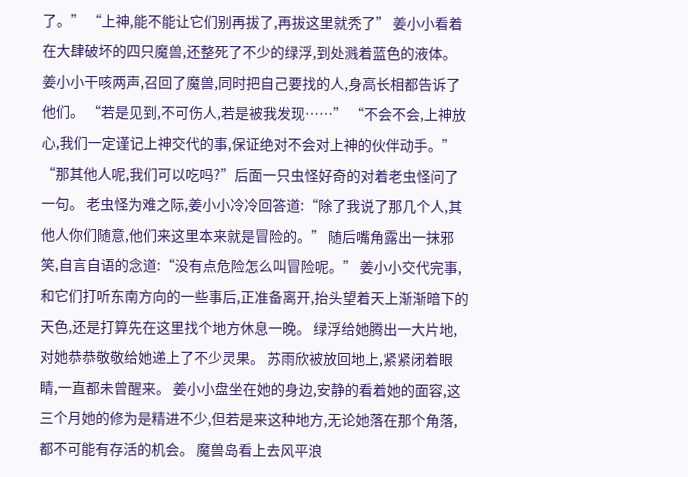了。” “上神,能不能让它们别再拔了,再拔这里就秃了” 姜小小看着在大肆破坏的四只魔兽,还整死了不少的绿浮,到处溅着蓝色的液体。 姜小小干咳两声,召回了魔兽,同时把自己要找的人,身高长相都告诉了他们。 “若是见到,不可伤人,若是被我发现……” “不会不会,上神放心,我们一定谨记上神交代的事,保证绝对不会对上神的伙伴动手。” “那其他人呢,我们可以吃吗?”后面一只虫怪好奇的对着老虫怪问了一句。 老虫怪为难之际,姜小小冷冷回答道:“除了我说了那几个人,其他人你们随意,他们来这里本来就是冒险的。” 随后嘴角露出一抹邪笑,自言自语的念道:“没有点危险怎么叫冒险呢。” 姜小小交代完事,和它们打听东南方向的一些事后,正准备离开,抬头望着天上渐渐暗下的天色,还是打算先在这里找个地方休息一晚。 绿浮给她腾出一大片地,对她恭恭敬敬给她递上了不少灵果。 苏雨欣被放回地上,紧紧闭着眼睛,一直都未曾醒来。 姜小小盘坐在她的身边,安静的看着她的面容,这三个月她的修为是精进不少,但若是来这种地方,无论她落在那个角落,都不可能有存活的机会。 魔兽岛看上去风平浪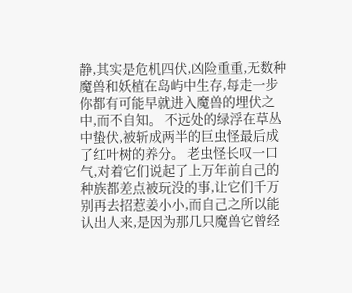静,其实是危机四伏,凶险重重,无数种魔兽和妖植在岛屿中生存,每走一步你都有可能早就进入魔兽的埋伏之中,而不自知。 不远处的绿浮在草丛中蛰伏,被斩成两半的巨虫怪最后成了红叶树的养分。 老虫怪长叹一口气,对着它们说起了上万年前自己的种族都差点被玩没的事,让它们千万别再去招惹姜小小,而自己之所以能认出人来,是因为那几只魔兽它曾经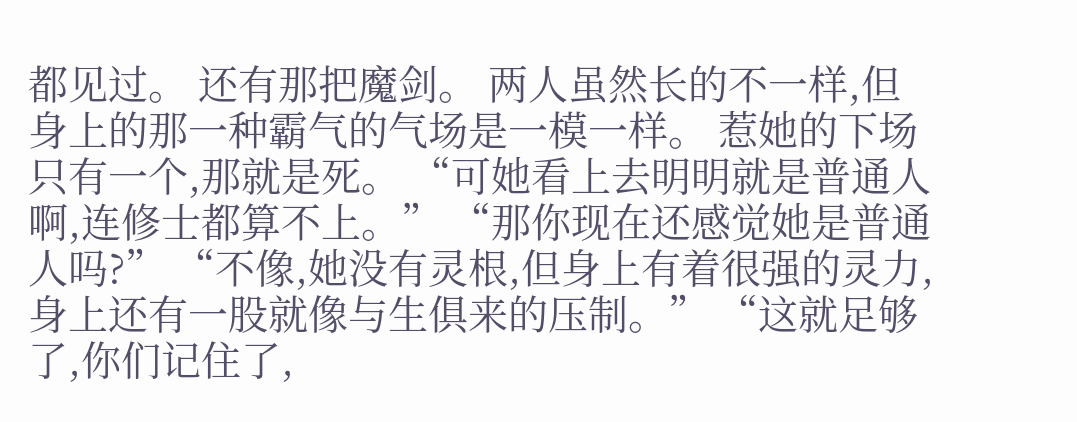都见过。 还有那把魔剑。 两人虽然长的不一样,但身上的那一种霸气的气场是一模一样。 惹她的下场只有一个,那就是死。 “可她看上去明明就是普通人啊,连修士都算不上。” “那你现在还感觉她是普通人吗?” “不像,她没有灵根,但身上有着很强的灵力,身上还有一股就像与生俱来的压制。” “这就足够了,你们记住了,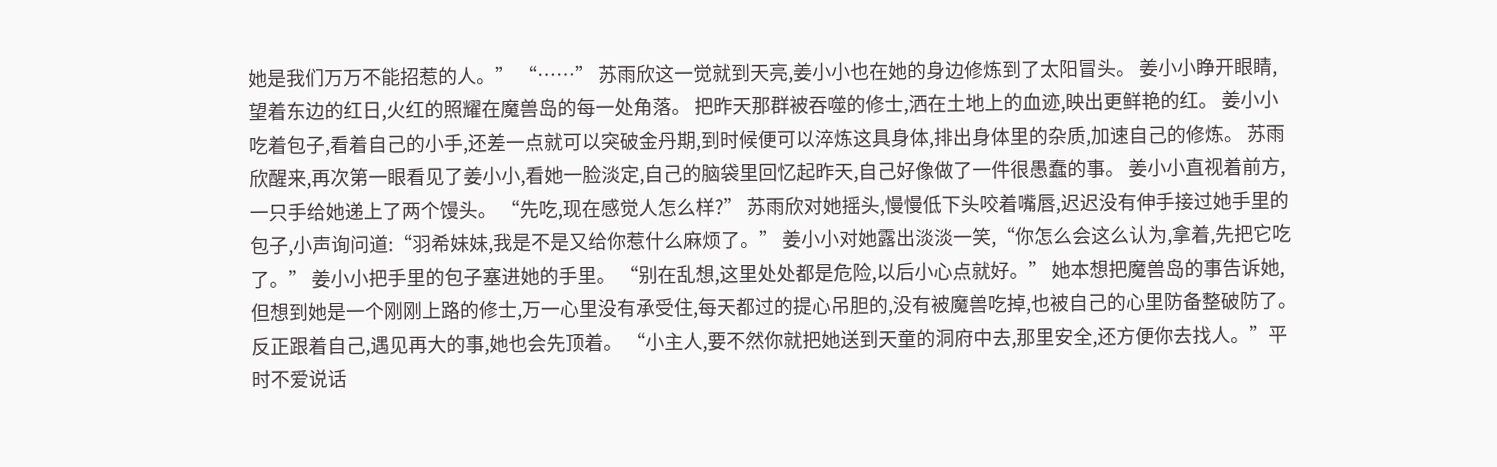她是我们万万不能招惹的人。” “……” 苏雨欣这一觉就到天亮,姜小小也在她的身边修炼到了太阳冒头。 姜小小睁开眼睛,望着东边的红日,火红的照耀在魔兽岛的每一处角落。 把昨天那群被吞噬的修士,洒在土地上的血迹,映出更鲜艳的红。 姜小小吃着包子,看着自己的小手,还差一点就可以突破金丹期,到时候便可以淬炼这具身体,排出身体里的杂质,加速自己的修炼。 苏雨欣醒来,再次第一眼看见了姜小小,看她一脸淡定,自己的脑袋里回忆起昨天,自己好像做了一件很愚蠢的事。 姜小小直视着前方,一只手给她递上了两个馒头。 “先吃,现在感觉人怎么样?” 苏雨欣对她摇头,慢慢低下头咬着嘴唇,迟迟没有伸手接过她手里的包子,小声询问道:“羽希妹妹,我是不是又给你惹什么麻烦了。” 姜小小对她露出淡淡一笑,“你怎么会这么认为,拿着,先把它吃了。” 姜小小把手里的包子塞进她的手里。 “别在乱想,这里处处都是危险,以后小心点就好。” 她本想把魔兽岛的事告诉她,但想到她是一个刚刚上路的修士,万一心里没有承受住,每天都过的提心吊胆的,没有被魔兽吃掉,也被自己的心里防备整破防了。 反正跟着自己,遇见再大的事,她也会先顶着。 “小主人,要不然你就把她送到天童的洞府中去,那里安全,还方便你去找人。”平时不爱说话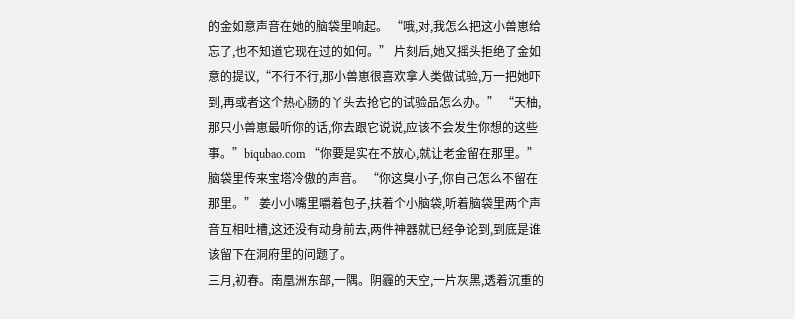的金如意声音在她的脑袋里响起。 “哦,对,我怎么把这小兽崽给忘了,也不知道它现在过的如何。” 片刻后,她又摇头拒绝了金如意的提议,“不行不行,那小兽崽很喜欢拿人类做试验,万一把她吓到,再或者这个热心肠的丫头去抢它的试验品怎么办。” “天柚,那只小兽崽最听你的话,你去跟它说说,应该不会发生你想的这些事。”biqubao.com “你要是实在不放心,就让老金留在那里。”脑袋里传来宝塔冷傲的声音。 “你这臭小子,你自己怎么不留在那里。” 姜小小嘴里嚼着包子,扶着个小脑袋,听着脑袋里两个声音互相吐槽,这还没有动身前去,两件神器就已经争论到,到底是谁该留下在洞府里的问题了。
三月,初春。南凰洲东部,一隅。阴霾的天空,一片灰黑,透着沉重的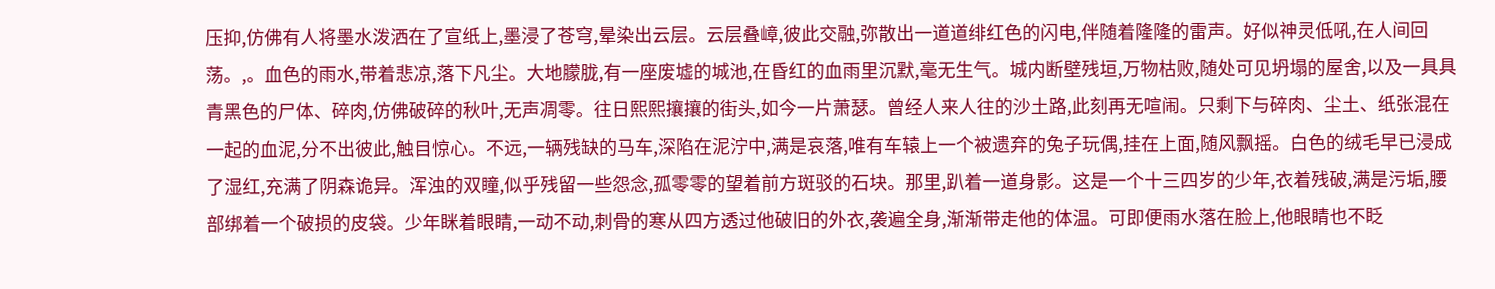压抑,仿佛有人将墨水泼洒在了宣纸上,墨浸了苍穹,晕染出云层。云层叠嶂,彼此交融,弥散出一道道绯红色的闪电,伴随着隆隆的雷声。好似神灵低吼,在人间回荡。,。血色的雨水,带着悲凉,落下凡尘。大地朦胧,有一座废墟的城池,在昏红的血雨里沉默,毫无生气。城内断壁残垣,万物枯败,随处可见坍塌的屋舍,以及一具具青黑色的尸体、碎肉,仿佛破碎的秋叶,无声凋零。往日熙熙攘攘的街头,如今一片萧瑟。曾经人来人往的沙土路,此刻再无喧闹。只剩下与碎肉、尘土、纸张混在一起的血泥,分不出彼此,触目惊心。不远,一辆残缺的马车,深陷在泥泞中,满是哀落,唯有车辕上一个被遗弃的兔子玩偶,挂在上面,随风飘摇。白色的绒毛早已浸成了湿红,充满了阴森诡异。浑浊的双瞳,似乎残留一些怨念,孤零零的望着前方斑驳的石块。那里,趴着一道身影。这是一个十三四岁的少年,衣着残破,满是污垢,腰部绑着一个破损的皮袋。少年眯着眼睛,一动不动,刺骨的寒从四方透过他破旧的外衣,袭遍全身,渐渐带走他的体温。可即便雨水落在脸上,他眼睛也不眨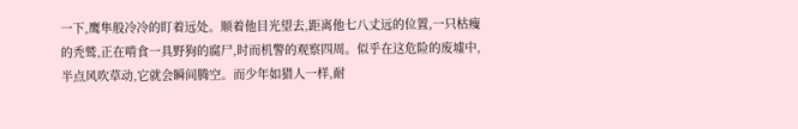一下,鹰隼般冷冷的盯着远处。顺着他目光望去,距离他七八丈远的位置,一只枯瘦的秃鹫,正在啃食一具野狗的腐尸,时而机警的观察四周。似乎在这危险的废墟中,半点风吹草动,它就会瞬间腾空。而少年如猎人一样,耐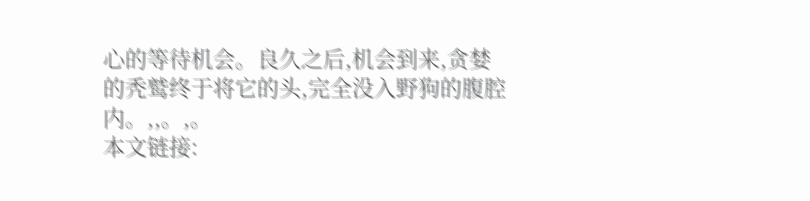心的等待机会。良久之后,机会到来,贪婪的秃鹫终于将它的头,完全没入野狗的腹腔内。,,。,。
本文链接: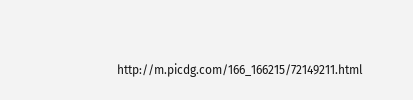http://m.picdg.com/166_166215/72149211.html